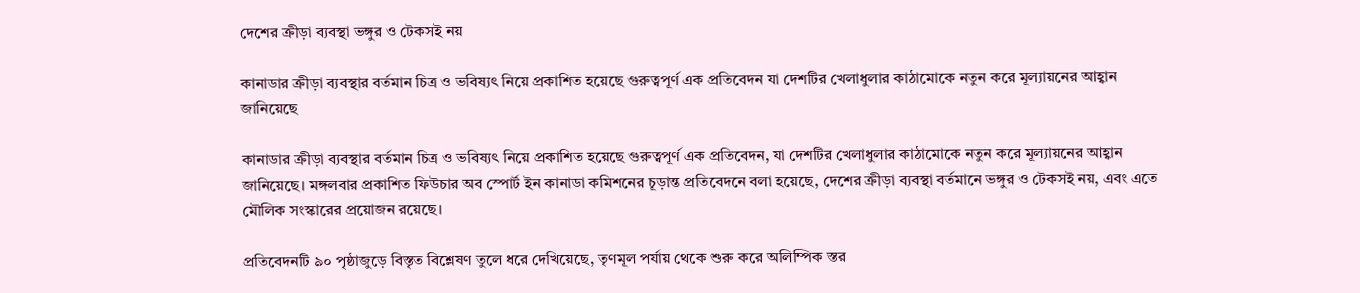দেশের ক্রীড়া ব্যবস্থা ভঙ্গুর ও টেকসই নয়

কানাডার ক্রীড়া ব্যবস্থার বর্তমান চিত্র ও ভবিষ্যৎ নিয়ে প্রকাশিত হয়েছে গুরুত্বপূর্ণ এক প্রতিবেদন যা দেশটির খেলাধুলার কাঠামোকে নতুন করে মূল্যায়নের আহ্বান জানিয়েছে

কানাডার ক্রীড়া ব্যবস্থার বর্তমান চিত্র ও ভবিষ্যৎ নিয়ে প্রকাশিত হয়েছে গুরুত্বপূর্ণ এক প্রতিবেদন, যা দেশটির খেলাধুলার কাঠামোকে নতুন করে মূল্যায়নের আহ্বান জানিয়েছে। মঙ্গলবার প্রকাশিত ফিউচার অব স্পোর্ট ইন কানাডা কমিশনের চূড়ান্ত প্রতিবেদনে বলা হয়েছে, দেশের ক্রীড়া ব্যবস্থা বর্তমানে ভঙ্গুর ও টেকসই নয়, এবং এতে মৌলিক সংস্কারের প্রয়োজন রয়েছে।

প্রতিবেদনটি ৯০ পৃষ্ঠাজুড়ে বিস্তৃত বিশ্লেষণ তুলে ধরে দেখিয়েছে, তৃণমূল পর্যায় থেকে শুরু করে অলিম্পিক স্তর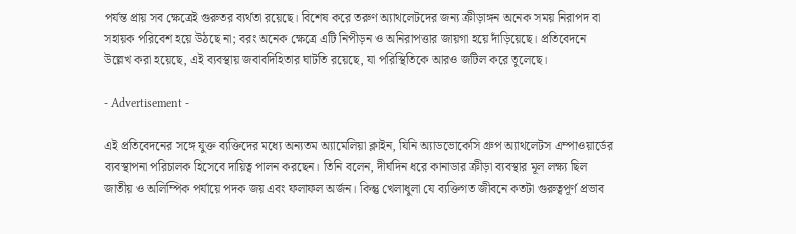পর্যন্ত প্রায় সব ক্ষেত্রেই গুরুতর ব্যর্থতা রয়েছে। বিশেষ করে তরুণ অ্যাথলেটদের জন্য ক্রীড়াঙ্গন অনেক সময় নিরাপদ বা সহায়ক পরিবেশ হয়ে উঠছে না; বরং অনেক ক্ষেত্রে এটি নিপীড়ন ও অনিরাপত্তার জায়গা হয়ে দাঁড়িয়েছে। প্রতিবেদনে উল্লেখ করা হয়েছে, এই ব্যবস্থায় জবাবদিহিতার ঘাটতি রয়েছে, যা পরিস্থিতিকে আরও জটিল করে তুলেছে।

- Advertisement -

এই প্রতিবেদনের সঙ্গে যুক্ত ব্যক্তিদের মধ্যে অন্যতম অ্যামেলিয়া ক্লাইন, যিনি অ্যাডভোকেসি গ্রুপ অ্যাথলেটস এম্পাওয়ার্ডের ব্যবস্থাপনা পরিচালক হিসেবে দায়িত্ব পালন করছেন। তিনি বলেন, দীর্ঘদিন ধরে কানাডার ক্রীড়া ব্যবস্থার মূল লক্ষ্য ছিল জাতীয় ও অলিম্পিক পর্যায়ে পদক জয় এবং ফলাফল অর্জন। কিন্তু খেলাধুলা যে ব্যক্তিগত জীবনে কতটা গুরুত্বপূর্ণ প্রভাব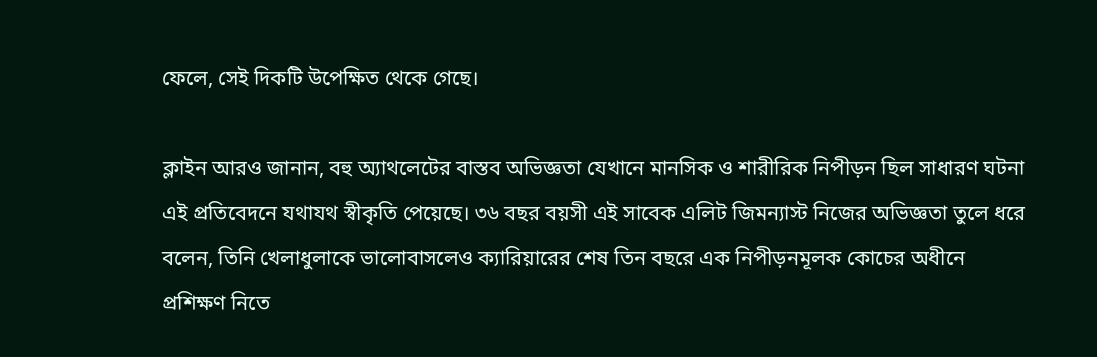ফেলে, সেই দিকটি উপেক্ষিত থেকে গেছে।

ক্লাইন আরও জানান, বহু অ্যাথলেটের বাস্তব অভিজ্ঞতা যেখানে মানসিক ও শারীরিক নিপীড়ন ছিল সাধারণ ঘটনা এই প্রতিবেদনে যথাযথ স্বীকৃতি পেয়েছে। ৩৬ বছর বয়সী এই সাবেক এলিট জিমন্যাস্ট নিজের অভিজ্ঞতা তুলে ধরে বলেন, তিনি খেলাধুলাকে ভালোবাসলেও ক্যারিয়ারের শেষ তিন বছরে এক নিপীড়নমূলক কোচের অধীনে প্রশিক্ষণ নিতে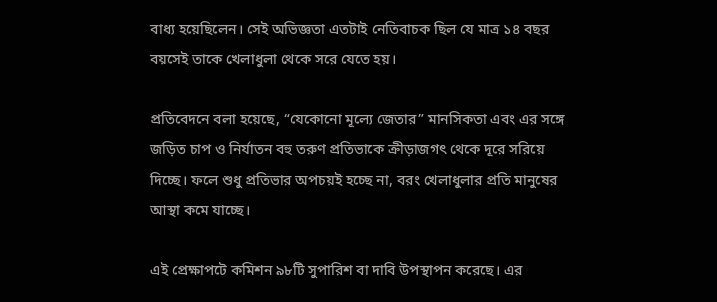বাধ্য হয়েছিলেন। সেই অভিজ্ঞতা এতটাই নেতিবাচক ছিল যে মাত্র ১৪ বছর বয়সেই তাকে খেলাধুলা থেকে সরে যেতে হয়।

প্রতিবেদনে বলা হয়েছে, “যেকোনো মূল্যে জেতার” মানসিকতা এবং এর সঙ্গে জড়িত চাপ ও নির্যাতন বহু তরুণ প্রতিভাকে ক্রীড়াজগৎ থেকে দূরে সরিয়ে দিচ্ছে। ফলে শুধু প্রতিভার অপচয়ই হচ্ছে না, বরং খেলাধুলার প্রতি মানুষের আস্থা কমে যাচ্ছে।

এই প্রেক্ষাপটে কমিশন ৯৮টি সুপারিশ বা দাবি উপস্থাপন করেছে। এর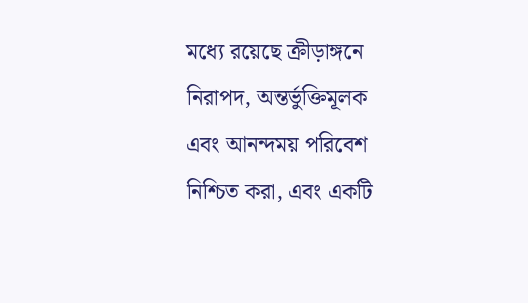মধ্যে রয়েছে ক্রীড়াঙ্গনে নিরাপদ, অন্তর্ভুক্তিমূলক এবং আনন্দময় পরিবেশ নিশ্চিত করা, এবং একটি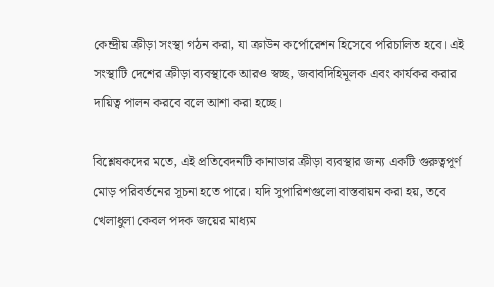কেন্দ্রীয় ক্রীড়া সংস্থা গঠন করা, যা ক্রাউন কর্পোরেশন হিসেবে পরিচালিত হবে। এই সংস্থাটি দেশের ক্রীড়া ব্যবস্থাকে আরও স্বচ্ছ, জবাবদিহিমূলক এবং কার্যকর করার দায়িত্ব পালন করবে বলে আশা করা হচ্ছে।

বিশ্লেষকদের মতে, এই প্রতিবেদনটি কানাডার ক্রীড়া ব্যবস্থার জন্য একটি গুরুত্বপূর্ণ মোড় পরিবর্তনের সূচনা হতে পারে। যদি সুপারিশগুলো বাস্তবায়ন করা হয়, তবে খেলাধুলা কেবল পদক জয়ের মাধ্যম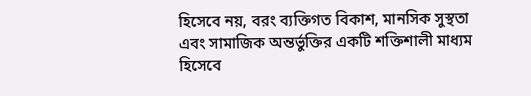হিসেবে নয়, বরং ব্যক্তিগত বিকাশ, মানসিক সুস্থতা এবং সামাজিক অন্তর্ভুক্তির একটি শক্তিশালী মাধ্যম হিসেবে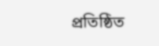প্রতিষ্ঠিত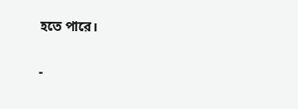হতে পারে।

-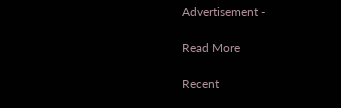Advertisement -

Read More

Recent